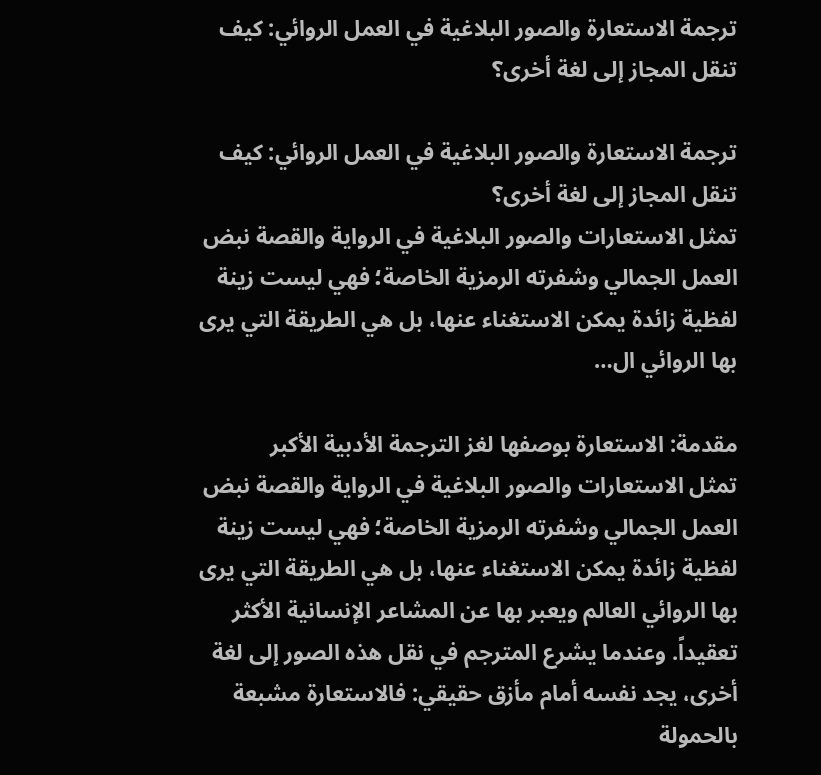ترجمة الاستعارة والصور البلاغية في العمل الروائي: كيف تنقل المجاز إلى لغة أخرى؟

ترجمة الاستعارة والصور البلاغية في العمل الروائي: كيف تنقل المجاز إلى لغة أخرى؟
تمثل الاستعارات والصور البلاغية في الرواية والقصة نبض العمل الجمالي وشفرته الرمزية الخاصة؛ فهي ليست زينة لفظية زائدة يمكن الاستغناء عنها، بل هي الطريقة التي يرى بها الروائي ال…

مقدمة: الاستعارة بوصفها لغز الترجمة الأدبية الأكبر
تمثل الاستعارات والصور البلاغية في الرواية والقصة نبض العمل الجمالي وشفرته الرمزية الخاصة؛ فهي ليست زينة لفظية زائدة يمكن الاستغناء عنها، بل هي الطريقة التي يرى بها الروائي العالم ويعبر بها عن المشاعر الإنسانية الأكثر تعقيداً. وعندما يشرع المترجم في نقل هذه الصور إلى لغة أخرى، يجد نفسه أمام مأزق حقيقي: فالاستعارة مشبعة بالحمولة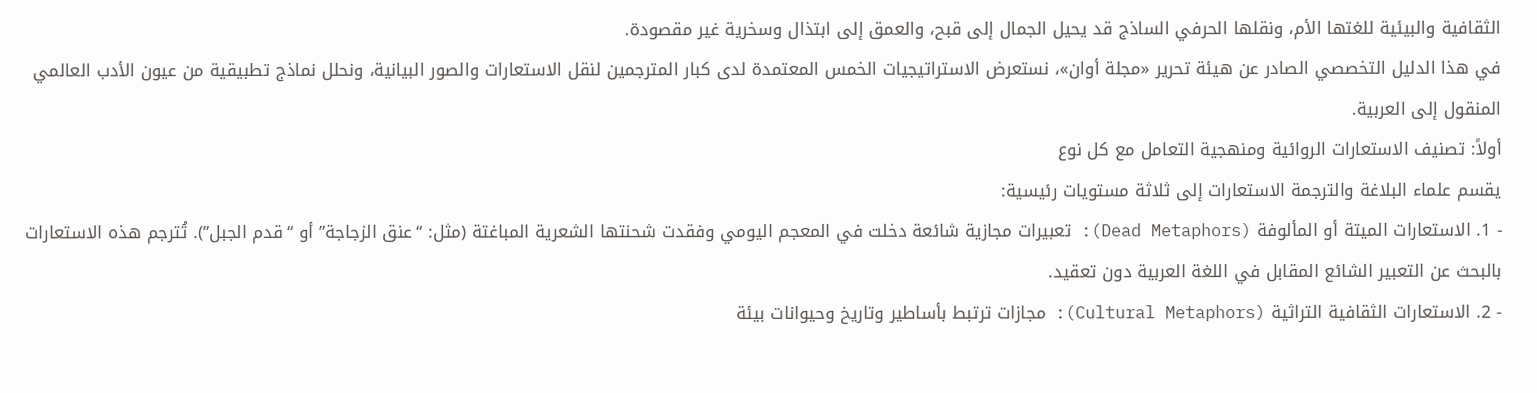الثقافية والبيئية للغتها الأم، ونقلها الحرفي الساذج قد يحيل الجمال إلى قبح، والعمق إلى ابتذال وسخرية غير مقصودة.
في هذا الدليل التخصصي الصادر عن هيئة تحرير «مجلة أوان»، نستعرض الاستراتيجيات الخمس المعتمدة لدى كبار المترجمين لنقل الاستعارات والصور البيانية، ونحلل نماذج تطبيقية من عيون الأدب العالمي المنقول إلى العربية.
أولاً: تصنيف الاستعارات الروائية ومنهجية التعامل مع كل نوع
يقسم علماء البلاغة والترجمة الاستعارات إلى ثلاثة مستويات رئيسية:
- 1. الاستعارات الميتة أو المألوفة (Dead Metaphors): تعبيرات مجازية شائعة دخلت في المعجم اليومي وفقدت شحنتها الشعرية المباغتة (مثل: “عنق الزجاجة” أو “قدم الجبل”). تُترجم هذه الاستعارات بالبحث عن التعبير الشائع المقابل في اللغة العربية دون تعقيد.
- 2. الاستعارات الثقافية التراثية (Cultural Metaphors): مجازات ترتبط بأساطير وتاريخ وحيوانات بيئة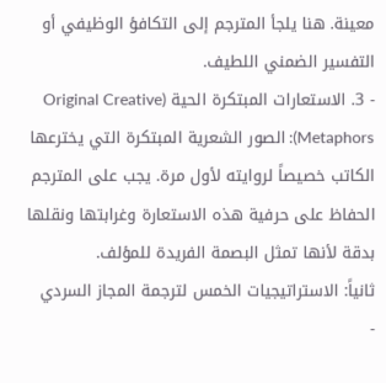معينة. هنا يلجأ المترجم إلى التكافؤ الوظيفي أو التفسير الضمني اللطيف.
- 3. الاستعارات المبتكرة الحية (Original Creative Metaphors): الصور الشعرية المبتكرة التي يخترعها الكاتب خصيصاً لروايته لأول مرة. يجب على المترجم الحفاظ على حرفية هذه الاستعارة وغرابتها ونقلها بدقة لأنها تمثل البصمة الفريدة للمؤلف.
ثانياً: الاستراتيجيات الخمس لترجمة المجاز السردي
-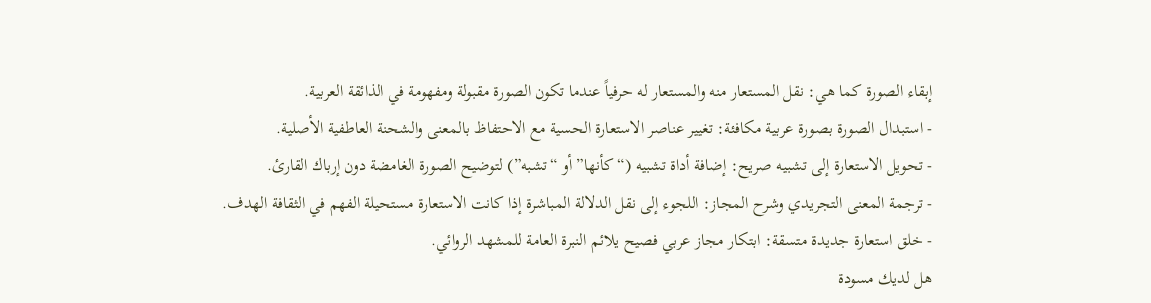إبقاء الصورة كما هي: نقل المستعار منه والمستعار له حرفياً عندما تكون الصورة مقبولة ومفهومة في الذائقة العربية.
- استبدال الصورة بصورة عربية مكافئة: تغيير عناصر الاستعارة الحسية مع الاحتفاظ بالمعنى والشحنة العاطفية الأصلية.
- تحويل الاستعارة إلى تشبيه صريح: إضافة أداة تشبيه (“كأنها” أو “تشبه”) لتوضيح الصورة الغامضة دون إرباك القارئ.
- ترجمة المعنى التجريدي وشرح المجاز: اللجوء إلى نقل الدلالة المباشرة إذا كانت الاستعارة مستحيلة الفهم في الثقافة الهدف.
- خلق استعارة جديدة متسقة: ابتكار مجاز عربي فصيح يلائم النبرة العامة للمشهد الروائي.
هل لديك مسودة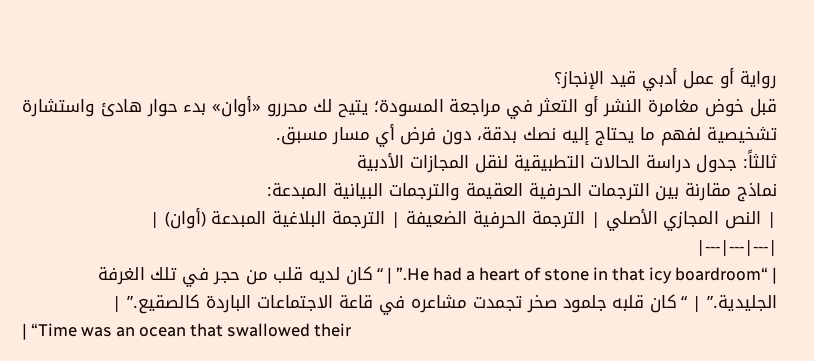رواية أو عمل أدبي قيد الإنجاز؟
قبل خوض مغامرة النشر أو التعثر في مراجعة المسودة؛ يتيح لك محررو «أوان» بدء حوار هادئ واستشارة تشخيصية لفهم ما يحتاج إليه نصك بدقة، دون فرض أي مسار مسبق.
ثالثاً: جدول دراسة الحالات التطبيقية لنقل المجازات الأدبية
نماذج مقارنة بين الترجمات الحرفية العقيمة والترجمات البيانية المبدعة:
| النص المجازي الأصلي | الترجمة الحرفية الضعيفة | الترجمة البلاغية المبدعة (أوان) |
|---|---|---|
| “He had a heart of stone in that icy boardroom.” | “كان لديه قلب من حجر في تلك الغرفة الجليدية.” | “كان قلبه جلمود صخر تجمدت مشاعره في قاعة الاجتماعات الباردة كالصقيع.” |
| “Time was an ocean that swallowed their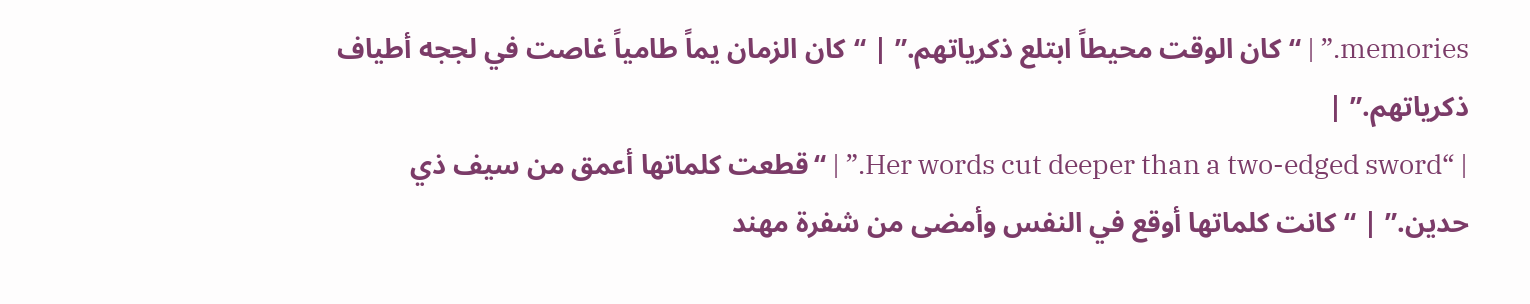memories.” | “كان الوقت محيطاً ابتلع ذكرياتهم.” | “كان الزمان يماً طامياً غاصت في لججه أطياف ذكرياتهم.” |
| “Her words cut deeper than a two-edged sword.” | “قطعت كلماتها أعمق من سيف ذي حدين.” | “كانت كلماتها أوقع في النفس وأمضى من شفرة مهند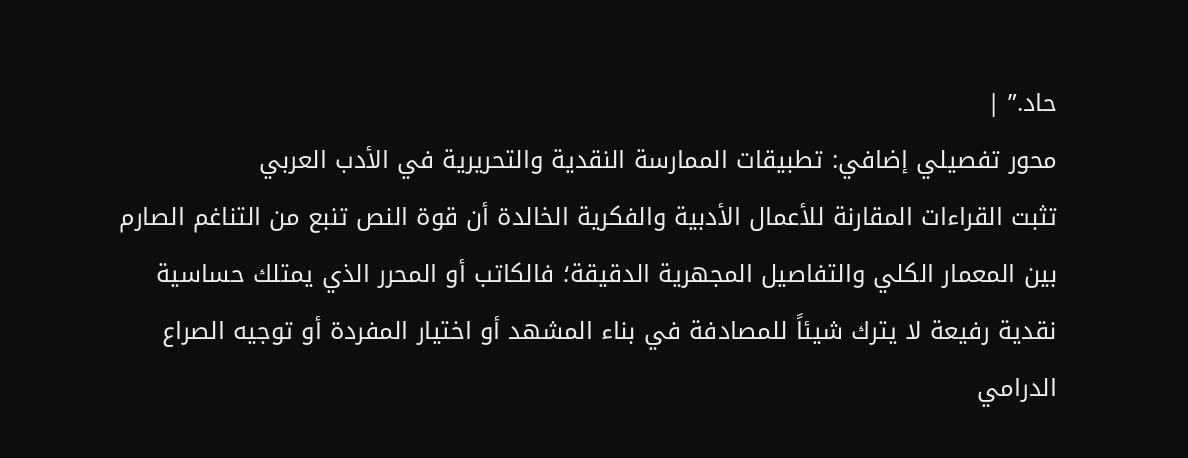حاد.” |
محور تفصيلي إضافي: تطبيقات الممارسة النقدية والتحريرية في الأدب العربي
تثبت القراءات المقارنة للأعمال الأدبية والفكرية الخالدة أن قوة النص تنبع من التناغم الصارم بين المعمار الكلي والتفاصيل المجهرية الدقيقة؛ فالكاتب أو المحرر الذي يمتلك حساسية نقدية رفيعة لا يترك شيئاً للمصادفة في بناء المشهد أو اختيار المفردة أو توجيه الصراع الدرامي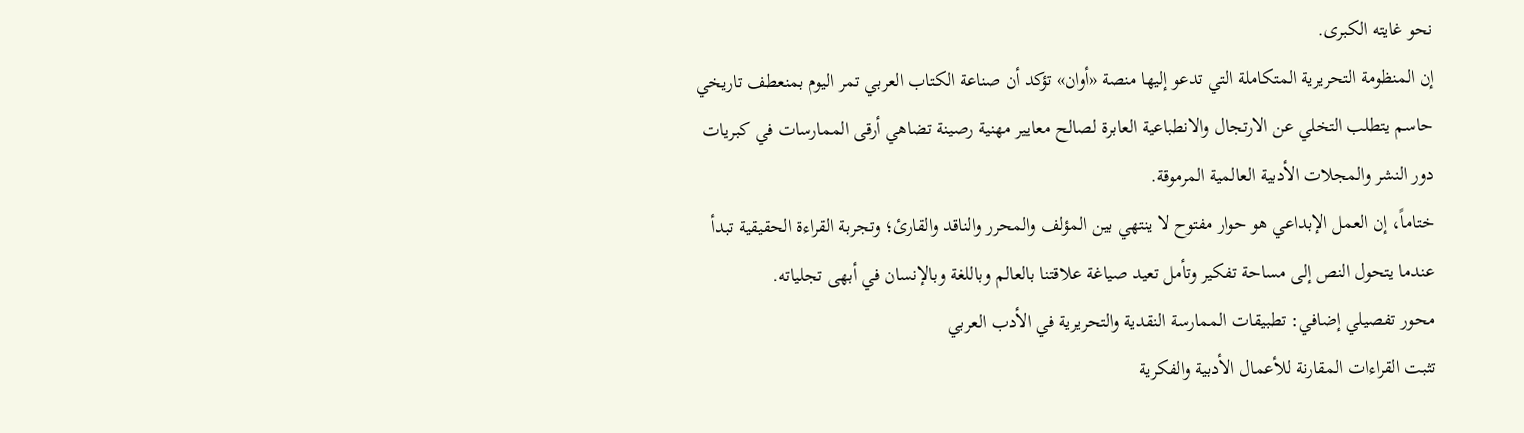نحو غايته الكبرى.
إن المنظومة التحريرية المتكاملة التي تدعو إليها منصة «أوان» تؤكد أن صناعة الكتاب العربي تمر اليوم بمنعطف تاريخي حاسم يتطلب التخلي عن الارتجال والانطباعية العابرة لصالح معايير مهنية رصينة تضاهي أرقى الممارسات في كبريات دور النشر والمجلات الأدبية العالمية المرموقة.
ختاماً، إن العمل الإبداعي هو حوار مفتوح لا ينتهي بين المؤلف والمحرر والناقد والقارئ؛ وتجربة القراءة الحقيقية تبدأ عندما يتحول النص إلى مساحة تفكير وتأمل تعيد صياغة علاقتنا بالعالم وباللغة وبالإنسان في أبهى تجلياته.
محور تفصيلي إضافي: تطبيقات الممارسة النقدية والتحريرية في الأدب العربي
تثبت القراءات المقارنة للأعمال الأدبية والفكرية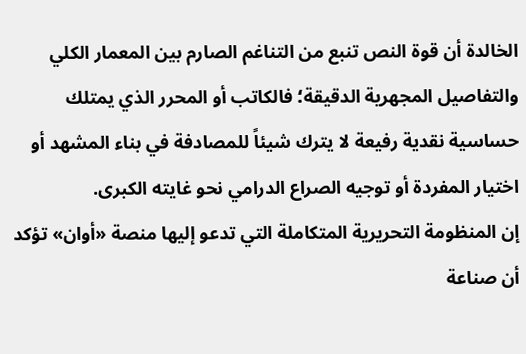الخالدة أن قوة النص تنبع من التناغم الصارم بين المعمار الكلي والتفاصيل المجهرية الدقيقة؛ فالكاتب أو المحرر الذي يمتلك حساسية نقدية رفيعة لا يترك شيئاً للمصادفة في بناء المشهد أو اختيار المفردة أو توجيه الصراع الدرامي نحو غايته الكبرى.
إن المنظومة التحريرية المتكاملة التي تدعو إليها منصة «أوان» تؤكد أن صناعة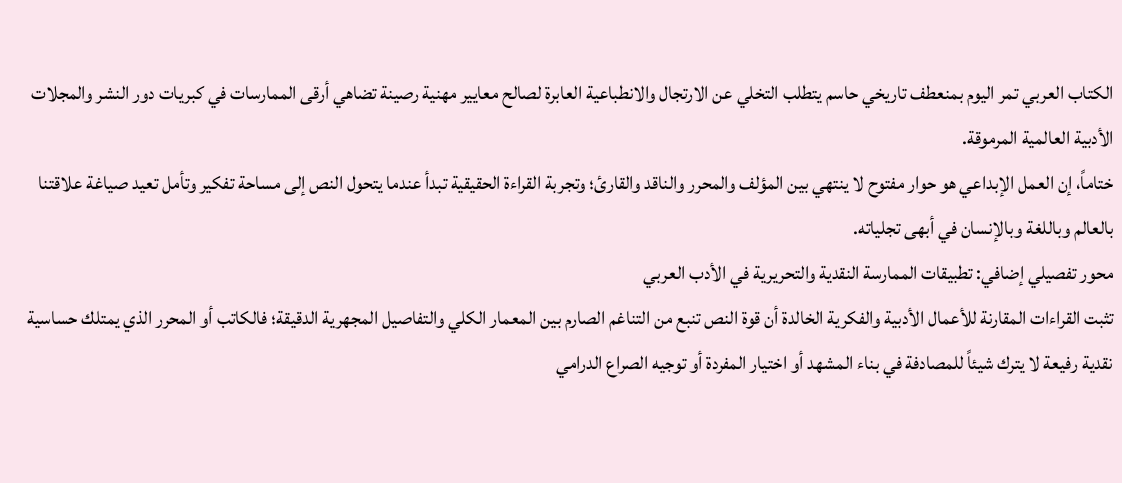الكتاب العربي تمر اليوم بمنعطف تاريخي حاسم يتطلب التخلي عن الارتجال والانطباعية العابرة لصالح معايير مهنية رصينة تضاهي أرقى الممارسات في كبريات دور النشر والمجلات الأدبية العالمية المرموقة.
ختاماً، إن العمل الإبداعي هو حوار مفتوح لا ينتهي بين المؤلف والمحرر والناقد والقارئ؛ وتجربة القراءة الحقيقية تبدأ عندما يتحول النص إلى مساحة تفكير وتأمل تعيد صياغة علاقتنا بالعالم وباللغة وبالإنسان في أبهى تجلياته.
محور تفصيلي إضافي: تطبيقات الممارسة النقدية والتحريرية في الأدب العربي
تثبت القراءات المقارنة للأعمال الأدبية والفكرية الخالدة أن قوة النص تنبع من التناغم الصارم بين المعمار الكلي والتفاصيل المجهرية الدقيقة؛ فالكاتب أو المحرر الذي يمتلك حساسية نقدية رفيعة لا يترك شيئاً للمصادفة في بناء المشهد أو اختيار المفردة أو توجيه الصراع الدرامي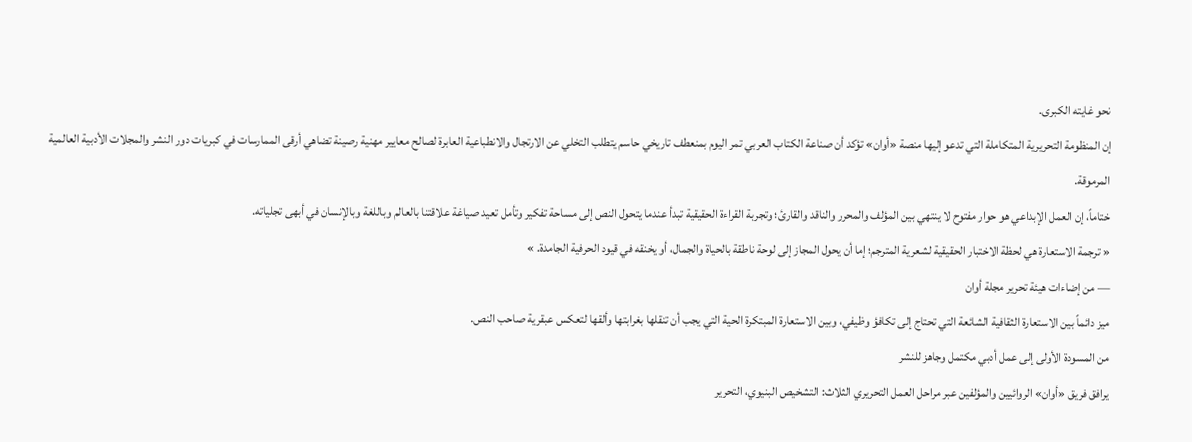نحو غايته الكبرى.
إن المنظومة التحريرية المتكاملة التي تدعو إليها منصة «أوان» تؤكد أن صناعة الكتاب العربي تمر اليوم بمنعطف تاريخي حاسم يتطلب التخلي عن الارتجال والانطباعية العابرة لصالح معايير مهنية رصينة تضاهي أرقى الممارسات في كبريات دور النشر والمجلات الأدبية العالمية المرموقة.
ختاماً، إن العمل الإبداعي هو حوار مفتوح لا ينتهي بين المؤلف والمحرر والناقد والقارئ؛ وتجربة القراءة الحقيقية تبدأ عندما يتحول النص إلى مساحة تفكير وتأمل تعيد صياغة علاقتنا بالعالم وباللغة وبالإنسان في أبهى تجلياته.
« ترجمة الاستعارة هي لحظة الاختبار الحقيقية لشعرية المترجم؛ إما أن يحول المجاز إلى لوحة ناطقة بالحياة والجمال، أو يخنقه في قيود الحرفية الجامدة. »
— من إضاءات هيئة تحرير مجلة أوان
ميز دائماً بين الاستعارة الثقافية الشائعة التي تحتاج إلى تكافؤ وظيفي، وبين الاستعارة المبتكرة الحية التي يجب أن تنقلها بغرابتها وألقها لتعكس عبقرية صاحب النص.
من المسودة الأولى إلى عمل أدبي مكتمل وجاهز للنشر
يرافق فريق «أوان» الروائيين والمؤلفين عبر مراحل العمل التحريري الثلاث: التشخيص البنيوي، التحرير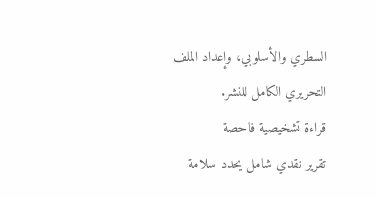السطري والأسلوبي، وإعداد الملف التحريري الكامل للنشر.
قراءة تشخيصية فاحصة
تقرير نقدي شامل يحدد سلامة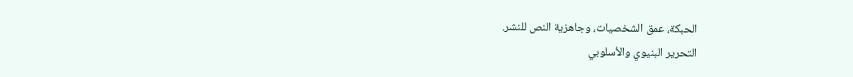الحبكة، عمق الشخصيات، وجاهزية النص للنشر.
التحرير البنيوي والأسلوبي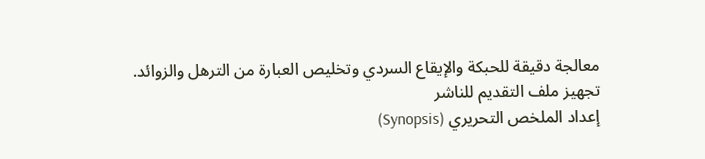معالجة دقيقة للحبكة والإيقاع السردي وتخليص العبارة من الترهل والزوائد.
تجهيز ملف التقديم للناشر
إعداد الملخص التحريري (Synopsis)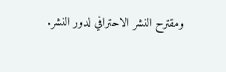ومقترح النشر الاحترافي لدور النشر.